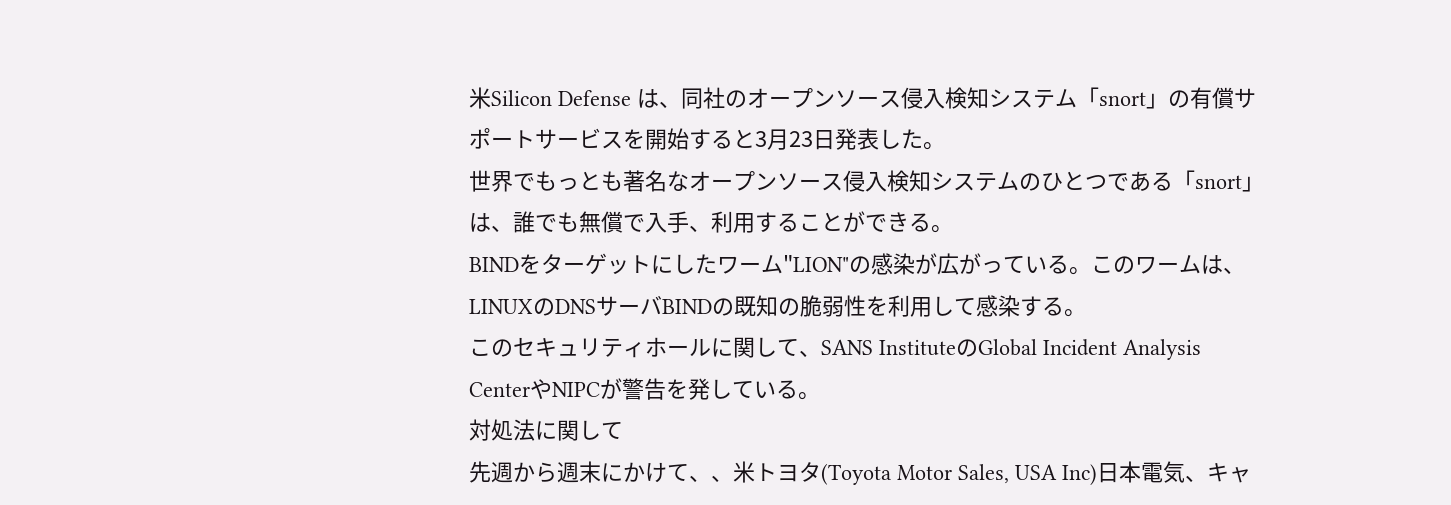米Silicon Defense は、同社のオープンソース侵入検知システム「snort」の有償サポートサービスを開始すると3月23日発表した。
世界でもっとも著名なオープンソース侵入検知システムのひとつである「snort」は、誰でも無償で入手、利用することができる。
BINDをターゲットにしたワーム"LION"の感染が広がっている。このワームは、LINUXのDNSサーバBINDの既知の脆弱性を利用して感染する。
このセキュリティホールに関して、SANS InstituteのGlobal Incident Analysis CenterやNIPCが警告を発している。
対処法に関して
先週から週末にかけて、、米トヨタ(Toyota Motor Sales, USA Inc)日本電気、キャ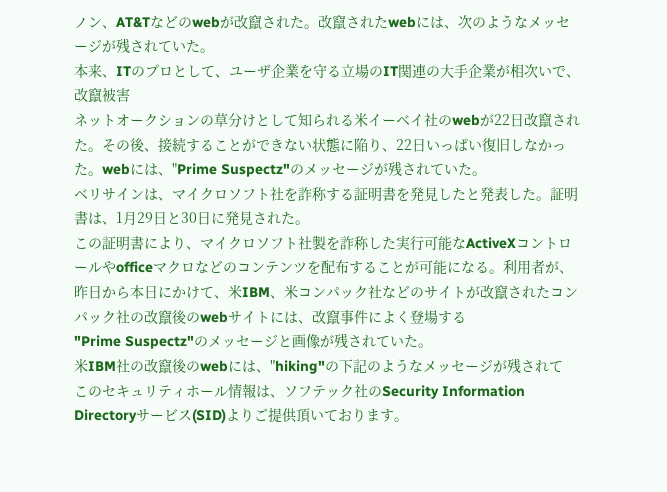ノン、AT&Tなどのwebが改竄された。改竄されたwebには、次のようなメッセージが残されていた。
本来、ITのプロとして、ユーザ企業を守る立場のIT関連の大手企業が相次いで、改竄被害
ネットオークションの草分けとして知られる米イーベイ社のwebが22日改竄された。その後、接続することができない状態に陥り、22日いっぱい復旧しなかった。webには、"Prime Suspectz"のメッセージが残されていた。
ベリサインは、マイクロソフト社を詐称する証明書を発見したと発表した。証明書は、1月29日と30日に発見された。
この証明書により、マイクロソフト社製を詐称した実行可能なActiveXコントロールやofficeマクロなどのコンテンツを配布することが可能になる。利用者が、
昨日から本日にかけて、米IBM、米コンパック社などのサイトが改竄されたコンパック社の改竄後のwebサイトには、改竄事件によく登場する
"Prime Suspectz"のメッセージと画像が残されていた。
米IBM社の改竄後のwebには、"hiking"の下記のようなメッセージが残されて
このセキュリティホール情報は、ソフテック社のSecurity Information Directoryサービス(SID)よりご提供頂いております。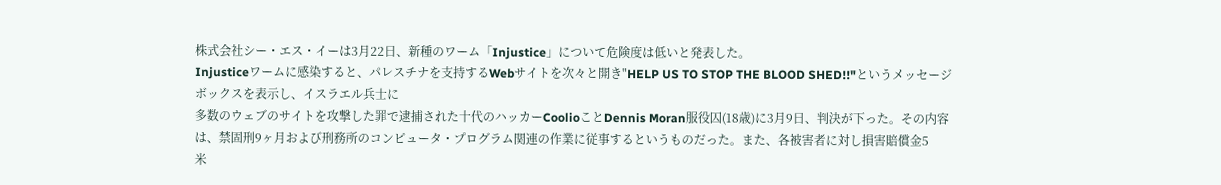株式会社シー・エス・イーは3月22日、新種のワーム「Injustice」について危険度は低いと発表した。
Injusticeワームに感染すると、パレスチナを支持するWebサイトを次々と開き"HELP US TO STOP THE BLOOD SHED!!"というメッセージボックスを表示し、イスラエル兵士に
多数のウェブのサイトを攻撃した罪で逮捕された十代のハッカーCoolioことDennis Moran服役囚(18歳)に3月9日、判決が下った。その内容は、禁固刑9ヶ月および刑務所のコンピュータ・プログラム関連の作業に従事するというものだった。また、各被害者に対し損害賠償金5
米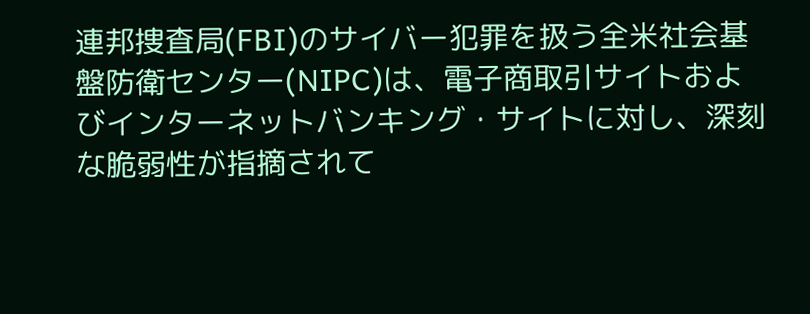連邦捜査局(FBI)のサイバー犯罪を扱う全米社会基盤防衛センター(NIPC)は、電子商取引サイトおよびインターネットバンキング・サイトに対し、深刻な脆弱性が指摘されて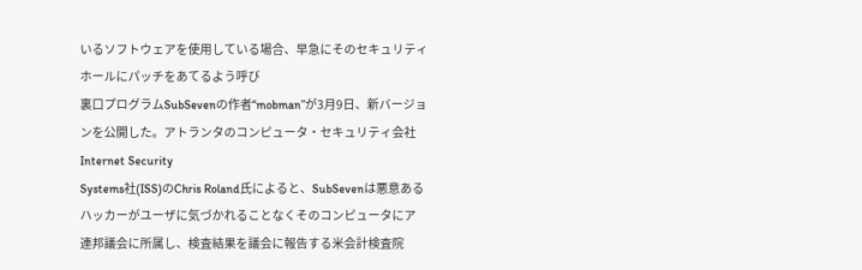いるソフトウェアを使用している場合、早急にそのセキュリティホールにパッチをあてるよう呼び
裏口プログラムSubSevenの作者“mobman”が3月9日、新バージョンを公開した。アトランタのコンピュータ・セキュリティ会社Internet Security
Systems社(ISS)のChris Roland氏によると、SubSevenは悪意あるハッカーがユーザに気づかれることなくそのコンピュータにア
連邦議会に所属し、検査結果を議会に報告する米会計検査院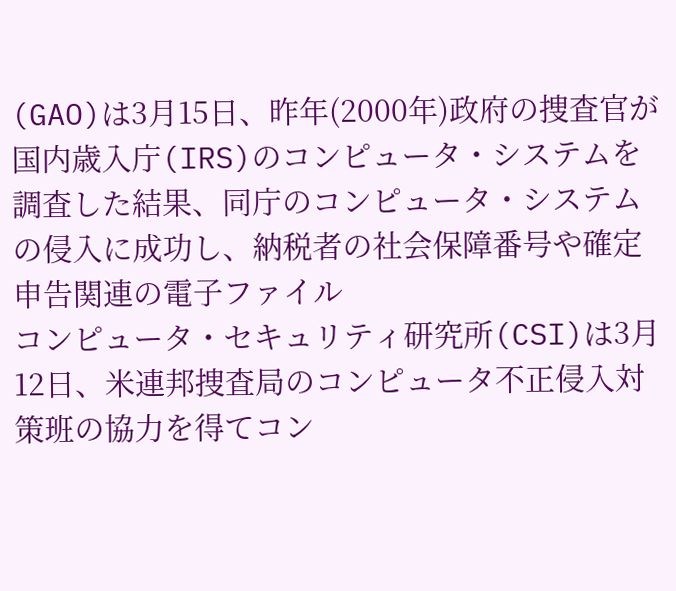(GAO)は3月15日、昨年(2000年)政府の捜査官が国内歳入庁(IRS)のコンピュータ・システムを調査した結果、同庁のコンピュータ・システムの侵入に成功し、納税者の社会保障番号や確定申告関連の電子ファイル
コンピュータ・セキュリティ研究所(CSI)は3月12日、米連邦捜査局のコンピュータ不正侵入対策班の協力を得てコン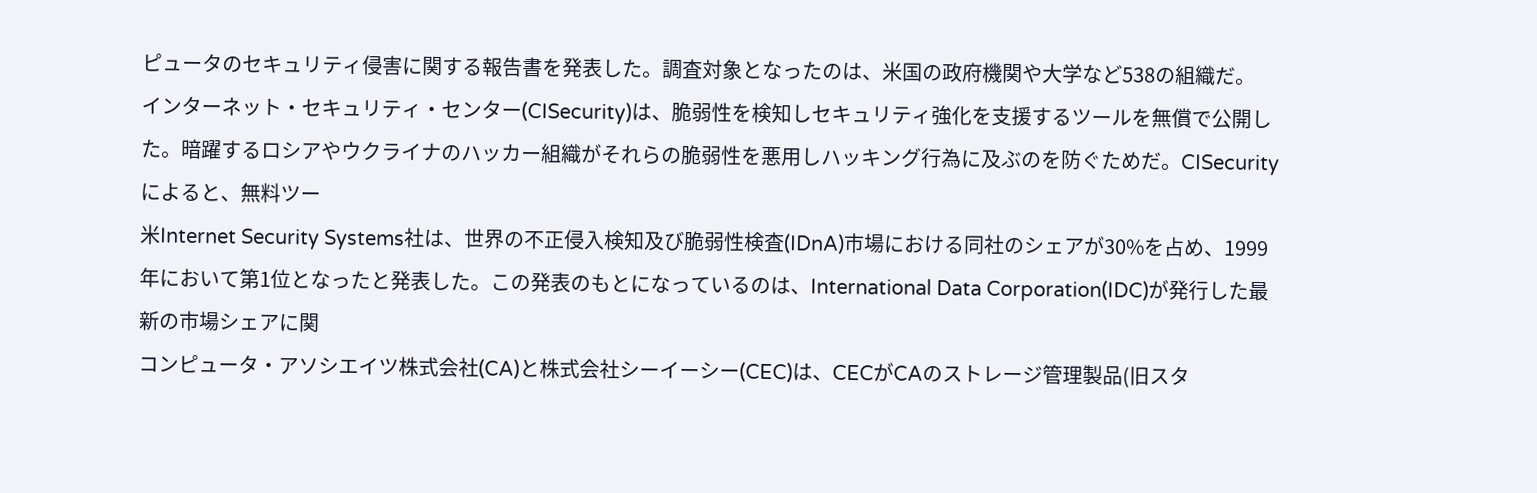ピュータのセキュリティ侵害に関する報告書を発表した。調査対象となったのは、米国の政府機関や大学など538の組織だ。
インターネット・セキュリティ・センター(CISecurity)は、脆弱性を検知しセキュリティ強化を支援するツールを無償で公開した。暗躍するロシアやウクライナのハッカー組織がそれらの脆弱性を悪用しハッキング行為に及ぶのを防ぐためだ。CISecurityによると、無料ツー
米Internet Security Systems社は、世界の不正侵入検知及び脆弱性検査(IDnA)市場における同社のシェアが30%を占め、1999年において第1位となったと発表した。この発表のもとになっているのは、International Data Corporation(IDC)が発行した最新の市場シェアに関
コンピュータ・アソシエイツ株式会社(CA)と株式会社シーイーシー(CEC)は、CECがCAのストレージ管理製品(旧スタ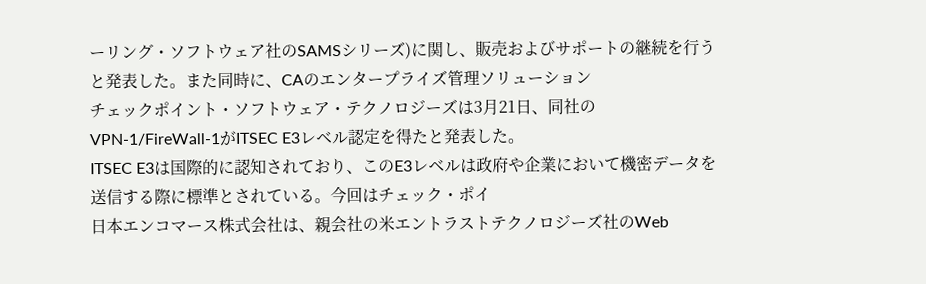ーリング・ソフトウェア社のSAMSシリーズ)に関し、販売およびサポートの継続を行うと発表した。また同時に、CAのエンタープライズ管理ソリューション
チェックポイント・ソフトウェア・テクノロジーズは3月21日、同社のVPN-1/FireWall-1がITSEC E3レベル認定を得たと発表した。
ITSEC E3は国際的に認知されており、このE3レベルは政府や企業において機密データを送信する際に標準とされている。今回はチェック・ポイ
日本エンコマース株式会社は、親会社の米エントラストテクノロジーズ社のWeb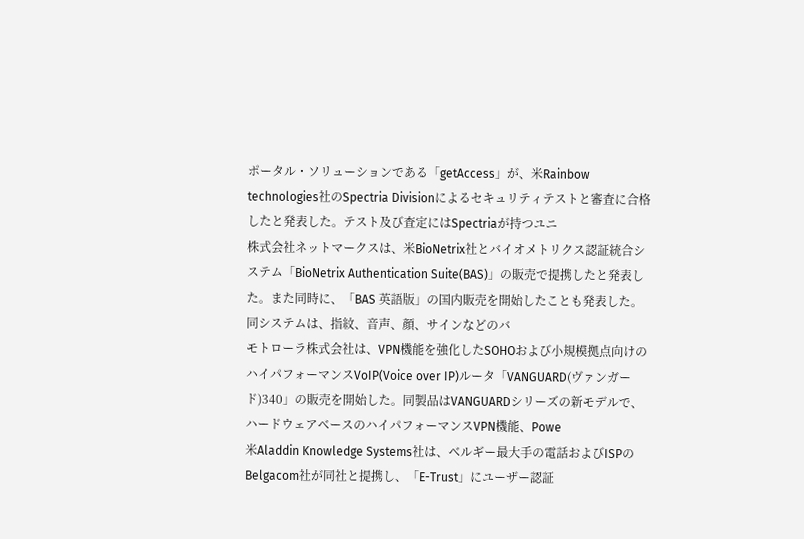ポータル・ソリューションである「getAccess」が、米Rainbow technologies社のSpectria Divisionによるセキュリティテストと審査に合格したと発表した。テスト及び査定にはSpectriaが持つユニ
株式会社ネットマークスは、米BioNetrix社とバイオメトリクス認証統合システム「BioNetrix Authentication Suite(BAS)」の販売で提携したと発表した。また同時に、「BAS 英語版」の国内販売を開始したことも発表した。同システムは、指紋、音声、顔、サインなどのバ
モトローラ株式会社は、VPN機能を強化したSOHOおよび小規模拠点向けのハイパフォーマンスVoIP(Voice over IP)ルータ「VANGUARD(ヴァンガード)340」の販売を開始した。同製品はVANGUARDシリーズの新モデルで、ハードウェアベースのハイパフォーマンスVPN機能、Powe
米Aladdin Knowledge Systems社は、ベルギー最大手の電話およびISPのBelgacom社が同社と提携し、「E-Trust」にユーザー認証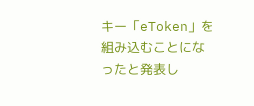キー「eToken」を組み込むことになったと発表し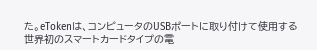た。eTokenは、コンピュータのUSBポートに取り付けて使用する世界初のスマートカードタイプの電